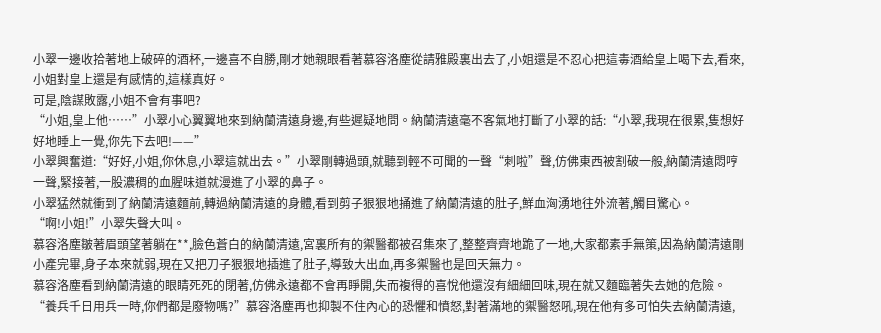小翠一邊收拾著地上破碎的酒杯,一邊喜不自勝,剛才她親眼看著慕容洛塵從請雅殿裏出去了,小姐還是不忍心把這毒酒給皇上喝下去,看來,小姐對皇上還是有感情的,這樣真好。
可是,陰謀敗露,小姐不會有事吧?
“小姐,皇上他……”小翠小心翼翼地來到納蘭清遠身邊,有些遲疑地問。納蘭清遠毫不客氣地打斷了小翠的話:“小翠,我現在很累,隻想好好地睡上一覺,你先下去吧!——”
小翠興奮道:“好好,小姐,你休息,小翠這就出去。”小翠剛轉過頭,就聽到輕不可聞的一聲“刺啦”聲,仿佛東西被割破一般,納蘭清遠悶哼一聲,緊接著,一股濃稠的血腥味道就漫進了小翠的鼻子。
小翠猛然就衝到了納蘭清遠麵前,轉過納蘭清遠的身體,看到剪子狠狠地捅進了納蘭清遠的肚子,鮮血洶湧地往外流著,觸目驚心。
“啊!小姐!”小翠失聲大叫。
慕容洛塵皺著眉頭望著躺在**,臉色蒼白的納蘭清遠,宮裏所有的禦醫都被召集來了,整整齊齊地跪了一地,大家都素手無策,因為納蘭清遠剛小產完畢,身子本來就弱,現在又把刀子狠狠地插進了肚子,導致大出血,再多禦醫也是回天無力。
慕容洛塵看到納蘭清遠的眼睛死死的閉著,仿佛永遠都不會再睜開,失而複得的喜悅他還沒有細細回味,現在就又麵臨著失去她的危險。
“養兵千日用兵一時,你們都是廢物嗎?”慕容洛塵再也抑製不住內心的恐懼和憤怒,對著滿地的禦醫怒吼,現在他有多可怕失去納蘭清遠,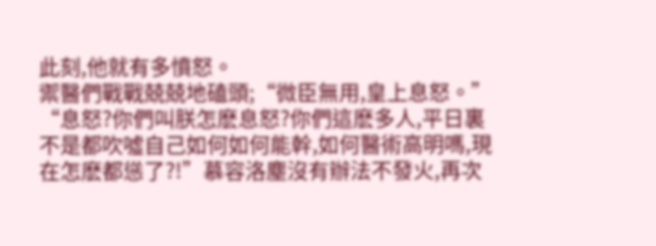此刻,他就有多憤怒。
禦醫們戰戰兢兢地磕頭;“微臣無用,皇上息怒。”
“息怒?你們叫朕怎麽息怒?你們這麽多人,平日裏不是都吹噓自己如何如何能幹,如何醫術高明嗎,現在怎麽都慫了?!”慕容洛塵沒有辦法不發火,再次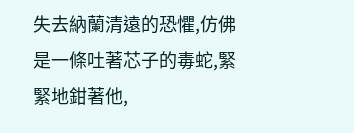失去納蘭清遠的恐懼,仿佛是一條吐著芯子的毒蛇,緊緊地鉗著他,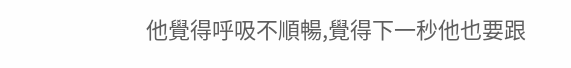他覺得呼吸不順暢,覺得下一秒他也要跟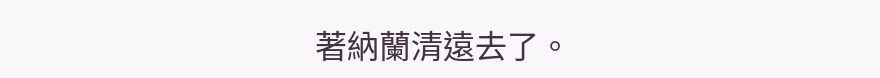著納蘭清遠去了。